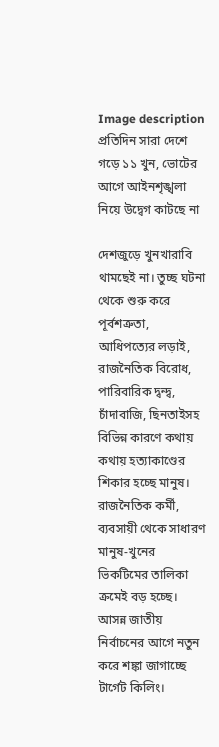Image description
প্রতিদিন সারা দেশে গড়ে ১১ খুন, ভোটের আগে আইনশৃঙ্খলা নিয়ে উদ্বেগ কাটছে না

দেশজুড়ে খুনখারাবি থামছেই না। তুচ্ছ ঘটনা থেকে শুরু করে পূর্বশত্রুতা, আধিপত্যের লড়াই, রাজনৈতিক বিরোধ, পারিবারিক দ্বন্দ্ব, চাঁদাবাজি, ছিনতাইসহ বিভিন্ন কারণে কথায় কথায় হত্যাকাণ্ডের শিকার হচ্ছে মানুষ। রাজনৈতিক কর্মী, ব্যবসায়ী থেকে সাধারণ মানুষ-খুনের ভিকটিমের তালিকা ক্রমেই বড় হচ্ছে। আসন্ন জাতীয় নির্বাচনের আগে নতুন করে শঙ্কা জাগাচ্ছে টার্গেট কিলিং।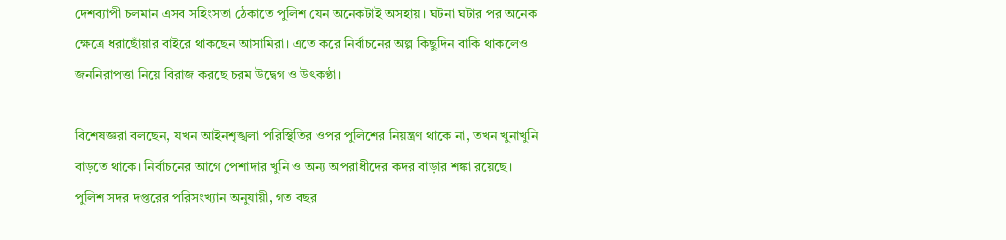দেশব্যাপী চলমান এসব সহিংসতা ঠেকাতে পুলিশ যেন অনেকটাই অসহায়। ঘটনা ঘটার পর অনেক ক্ষেত্রে ধরাছোঁয়ার বাইরে থাকছেন আসামিরা। এতে করে নির্বাচনের অল্প কিছুদিন বাকি থাকলেও জননিরাপত্তা নিয়ে বিরাজ করছে চরম উদ্বেগ ও উৎকণ্ঠা।

বিশেষজ্ঞরা বলছেন, যখন আইনশৃঙ্খলা পরিস্থিতির ওপর পুলিশের নিয়ন্ত্রণ থাকে না, তখন খুনাখুনি বাড়তে থাকে। নির্বাচনের আগে পেশাদার খুনি ও অন্য অপরাধীদের কদর বাড়ার শঙ্কা রয়েছে। পুলিশ সদর দপ্তরের পরিসংখ্যান অনুযায়ী, গত বছর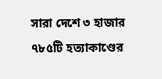সারা দেশে ৩ হাজার ৭৮৫টি হত্যাকাণ্ডের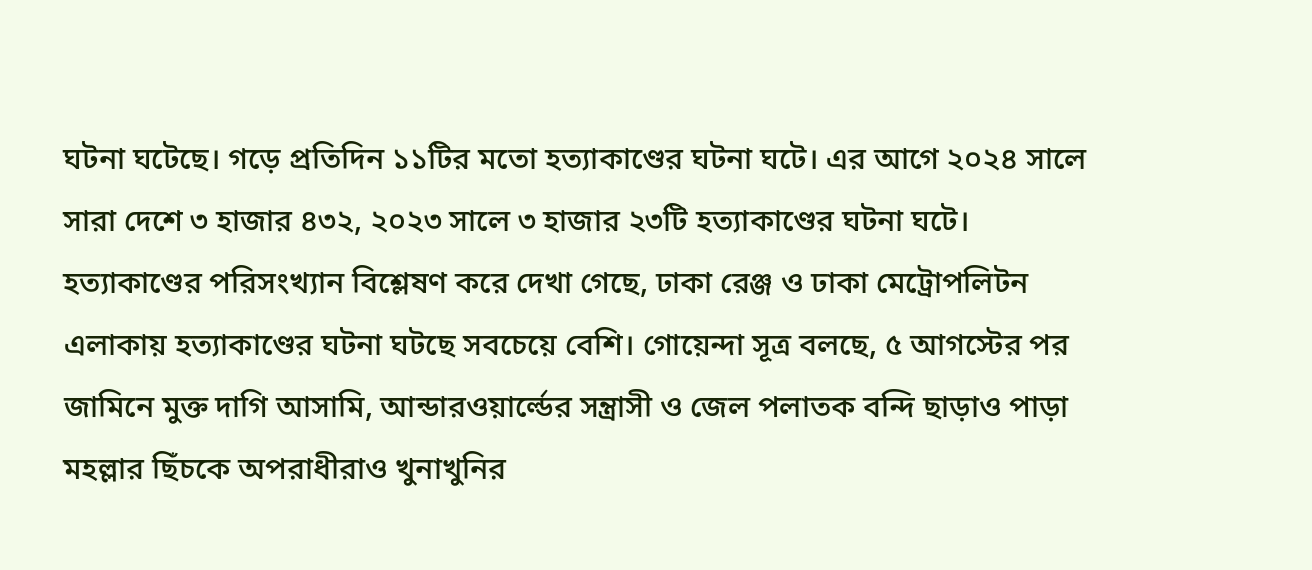ঘটনা ঘটেছে। গড়ে প্রতিদিন ১১টির মতো হত্যাকাণ্ডের ঘটনা ঘটে। এর আগে ২০২৪ সালে সারা দেশে ৩ হাজার ৪৩২, ২০২৩ সালে ৩ হাজার ২৩টি হত্যাকাণ্ডের ঘটনা ঘটে। হত্যাকাণ্ডের পরিসংখ্যান বিশ্লেষণ করে দেখা গেছে, ঢাকা রেঞ্জ ও ঢাকা মেট্রোপলিটন এলাকায় হত্যাকাণ্ডের ঘটনা ঘটছে সবচেয়ে বেশি। গোয়েন্দা সূত্র বলছে, ৫ আগস্টের পর জামিনে মুক্ত দাগি আসামি, আন্ডারওয়ার্ল্ডের সন্ত্রাসী ও জেল পলাতক বন্দি ছাড়াও পাড়া মহল্লার ছিঁচকে অপরাধীরাও খুনাখুনির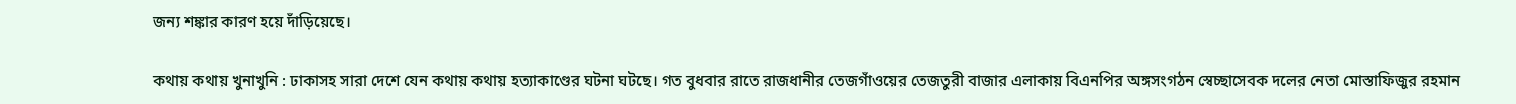জন্য শঙ্কার কারণ হয়ে দাঁড়িয়েছে।

কথায় কথায় খুনাখুনি : ঢাকাসহ সারা দেশে যেন কথায় কথায় হত্যাকাণ্ডের ঘটনা ঘটছে। গত বুধবার রাতে রাজধানীর তেজগাঁওয়ের তেজতুরী বাজার এলাকায় বিএনপির অঙ্গসংগঠন স্বেচ্ছাসেবক দলের নেতা মোস্তাফিজুর রহমান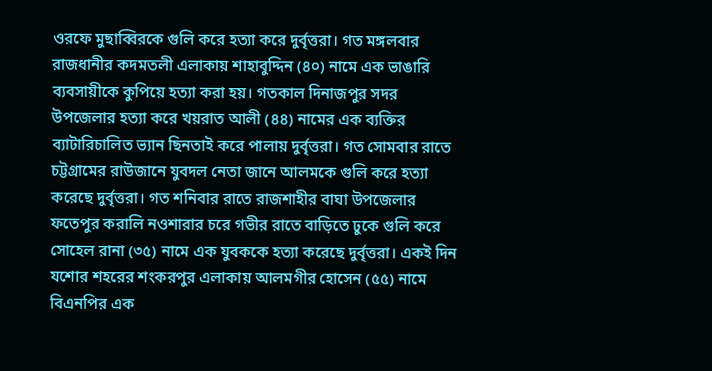ওরফে মুছাব্বিরকে গুলি করে হত্যা করে দুর্বৃত্তরা। গত মঙ্গলবার রাজধানীর কদমতলী এলাকায় শাহাবুদ্দিন (৪০) নামে এক ভাঙারি ব্যবসায়ীকে কুপিয়ে হত্যা করা হয়। গতকাল দিনাজপুর সদর উপজেলার হত্যা করে খয়রাত আলী (৪৪) নামের এক ব্যক্তির ব্যাটারিচালিত ভ্যান ছিনতাই করে পালায় দুর্বৃত্তরা। গত সোমবার রাতে চট্টগ্রামের রাউজানে যুবদল নেতা জানে আলমকে গুলি করে হত্যা করেছে দুর্বৃত্তরা। গত শনিবার রাতে রাজশাহীর বাঘা উপজেলার ফতেপুর করালি নওশারার চরে গভীর রাতে বাড়িতে ঢুকে গুলি করে সোহেল রানা (৩৫) নামে এক যুবককে হত্যা করেছে দুর্বৃত্তরা। একই দিন যশোর শহরের শংকরপুর এলাকায় আলমগীর হোসেন (৫৫) নামে বিএনপির এক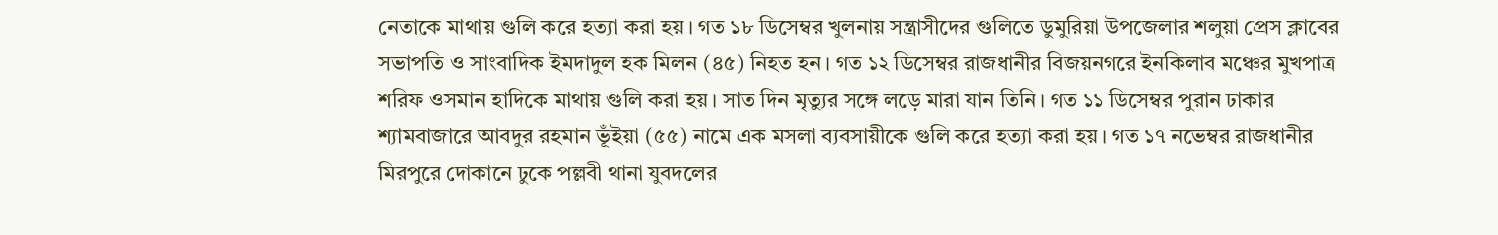নেতাকে মাথায় গুলি করে হত্যা করা হয়। গত ১৮ ডিসেম্বর খুলনায় সন্ত্রাসীদের গুলিতে ডুমুরিয়া উপজেলার শলুয়া প্রেস ক্লাবের সভাপতি ও সাংবাদিক ইমদাদুল হক মিলন (৪৫) নিহত হন। গত ১২ ডিসেম্বর রাজধানীর বিজয়নগরে ইনকিলাব মঞ্চের মুখপাত্র শরিফ ওসমান হাদিকে মাথায় গুলি করা হয়। সাত দিন মৃত্যুর সঙ্গে লড়ে মারা যান তিনি। গত ১১ ডিসেম্বর পুরান ঢাকার শ্যামবাজারে আবদুর রহমান ভূঁইয়া (৫৫) নামে এক মসলা ব্যবসায়ীকে গুলি করে হত্যা করা হয়। গত ১৭ নভেম্বর রাজধানীর মিরপুরে দোকানে ঢুকে পল্লবী থানা যুবদলের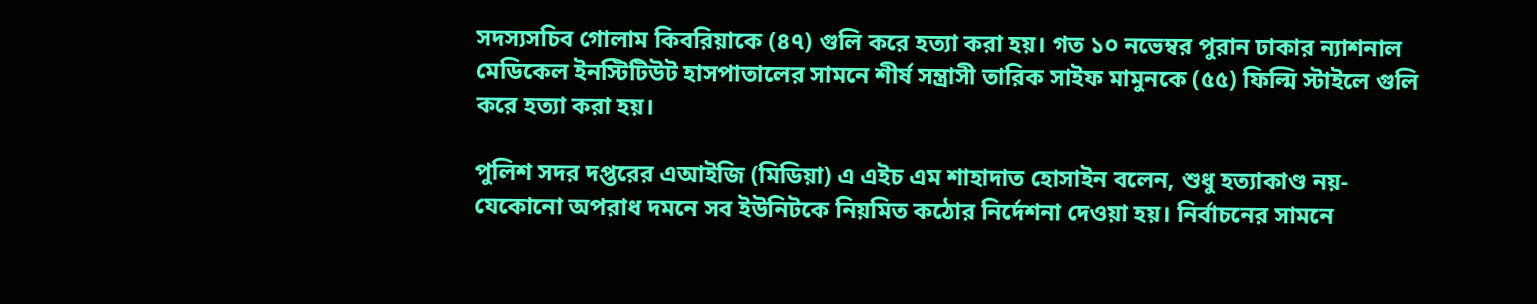সদস্যসচিব গোলাম কিবরিয়াকে (৪৭) গুলি করে হত্যা করা হয়। গত ১০ নভেম্বর পুরান ঢাকার ন্যাশনাল মেডিকেল ইনস্টিটিউট হাসপাতালের সামনে শীর্ষ সন্ত্রাসী তারিক সাইফ মামুনকে (৫৫) ফিল্মি স্টাইলে গুলি করে হত্যা করা হয়।

পুলিশ সদর দপ্তরের এআইজি (মিডিয়া) এ এইচ এম শাহাদাত হোসাইন বলেন, শুধু হত্যাকাণ্ড নয়- যেকোনো অপরাধ দমনে সব ইউনিটকে নিয়মিত কঠোর নির্দেশনা দেওয়া হয়। নির্বাচনের সামনে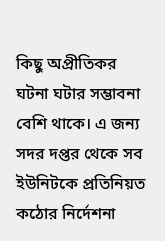কিছু অপ্রীতিকর ঘটনা ঘটার সম্ভাবনা বেশি থাকে। এ জন্য সদর দপ্তর থেকে সব ইউনিটকে প্রতিনিয়ত কঠোর নির্দেশনা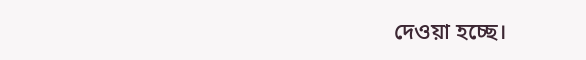দেওয়া হচ্ছে।